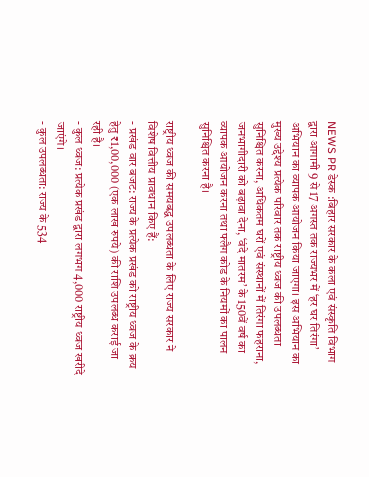NEWS PR डेस्क :बिहार सरकार के कला एवं संस्कृति विभाग द्वारा आगामी 9 से 17 अगस्त तक राज्यभर में ‘हर घर तिरंगा’ अभियान का व्यापक आयोजन किया जाएगा। इस अभियान का मुख्य उद्देश्य प्रत्येक परिवार तक राष्ट्रीय ध्वज की उपलब्धता सुनिश्चित करना, अधिकतम घरों एवं संस्थानों में तिरंगा फहराना, जनभागीदारी को बढ़ावा देना, ‘वंदे मातरम’ के 150वें वर्ष का व्यापक आयोजन करना तथा फ्लैग कोड के नियमों का पालन सुनिश्चित करना है।

राष्ट्रीय ध्वज की समयबद्ध उपलब्धता के लिए राज्य सरकार ने विशेष वित्तीय प्रावधान किए हैं:
- प्रखंड वार बजट: राज्य के प्रत्येक प्रखंड को राष्ट्रीय ध्वज के क्रय हेतु ₹1,00,000 (एक लाख रुपये) की राशि उपलब्ध कराई जा रही है।
- कुल ध्वज: प्रत्येक प्रखंड द्वारा लगभग 4,000 राष्ट्रीय ध्वज खरीदे जाएंगे।
- कुल उपलब्धता: राज्य के 534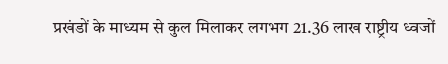प्रखंडों के माध्यम से कुल मिलाकर लगभग 21.36 लाख राष्ट्रीय ध्वजों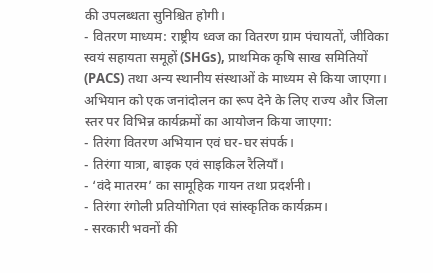की उपलब्धता सुनिश्चित होगी।
- वितरण माध्यम: राष्ट्रीय ध्वज का वितरण ग्राम पंचायतों, जीविका स्वयं सहायता समूहों (SHGs), प्राथमिक कृषि साख समितियों (PACS) तथा अन्य स्थानीय संस्थाओं के माध्यम से किया जाएगा।
अभियान को एक जनांदोलन का रूप देने के लिए राज्य और जिला स्तर पर विभिन्न कार्यक्रमों का आयोजन किया जाएगा:
- तिरंगा वितरण अभियान एवं घर-घर संपर्क।
- तिरंगा यात्रा, बाइक एवं साइकिल रैलियाँ।
- ‘वंदे मातरम’ का सामूहिक गायन तथा प्रदर्शनी।
- तिरंगा रंगोली प्रतियोगिता एवं सांस्कृतिक कार्यक्रम।
- सरकारी भवनों की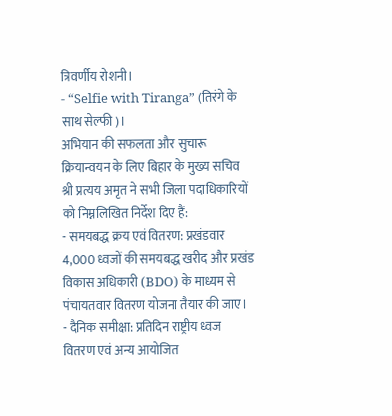त्रिवर्णीय रोशनी।
- “Selfie with Tiranga” (तिरंगे के साथ सेल्फी)।
अभियान की सफलता और सुचारू क्रियान्वयन के लिए बिहार के मुख्य सचिव श्री प्रत्यय अमृत ने सभी जिला पदाधिकारियों को निम्नलिखित निर्देश दिए हैं:
- समयबद्ध क्रय एवं वितरण: प्रखंडवार 4,000 ध्वजों की समयबद्ध खरीद और प्रखंड विकास अधिकारी (BDO) के माध्यम से पंचायतवार वितरण योजना तैयार की जाए।
- दैनिक समीक्षा: प्रतिदिन राष्ट्रीय ध्वज वितरण एवं अन्य आयोजित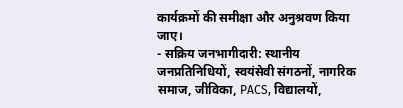कार्यक्रमों की समीक्षा और अनुश्रवण किया जाए।
- सक्रिय जनभागीदारी: स्थानीय जनप्रतिनिधियों, स्वयंसेवी संगठनों, नागरिक समाज, जीविका, PACS, विद्यालयों,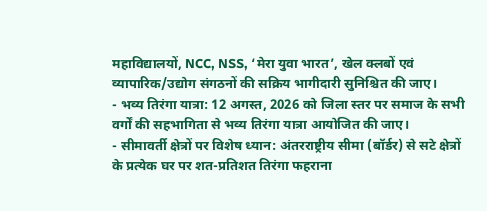महाविद्यालयों, NCC, NSS, ‘मेरा युवा भारत’, खेल क्लबों एवं व्यापारिक/उद्योग संगठनों की सक्रिय भागीदारी सुनिश्चित की जाए।
- भव्य तिरंगा यात्रा: 12 अगस्त, 2026 को जिला स्तर पर समाज के सभी वर्गों की सहभागिता से भव्य तिरंगा यात्रा आयोजित की जाए।
- सीमावर्ती क्षेत्रों पर विशेष ध्यान: अंतरराष्ट्रीय सीमा (बॉर्डर) से सटे क्षेत्रों के प्रत्येक घर पर शत-प्रतिशत तिरंगा फहराना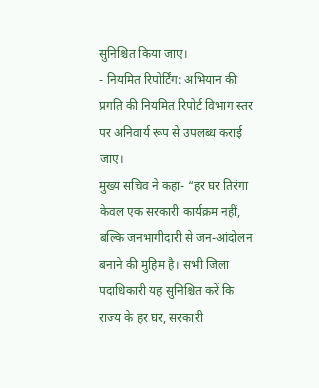सुनिश्चित किया जाए।
- नियमित रिपोर्टिंग: अभियान की प्रगति की नियमित रिपोर्ट विभाग स्तर पर अनिवार्य रूप से उपलब्ध कराई जाए।
मुख्य सचिव ने कहा- “हर घर तिरंगा केवल एक सरकारी कार्यक्रम नहीं, बल्कि जनभागीदारी से जन-आंदोलन बनाने की मुहिम है। सभी जिला पदाधिकारी यह सुनिश्चित करें कि राज्य के हर घर, सरकारी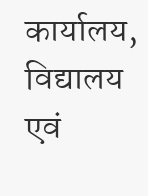कार्यालय, विद्यालय एवं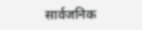सार्वजनिक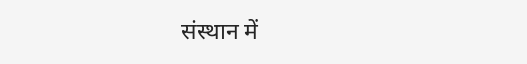संस्थान में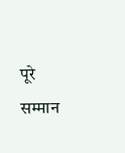पूरे सम्मान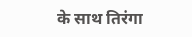के साथ तिरंगा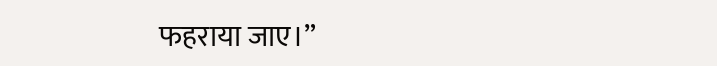फहराया जाए।”